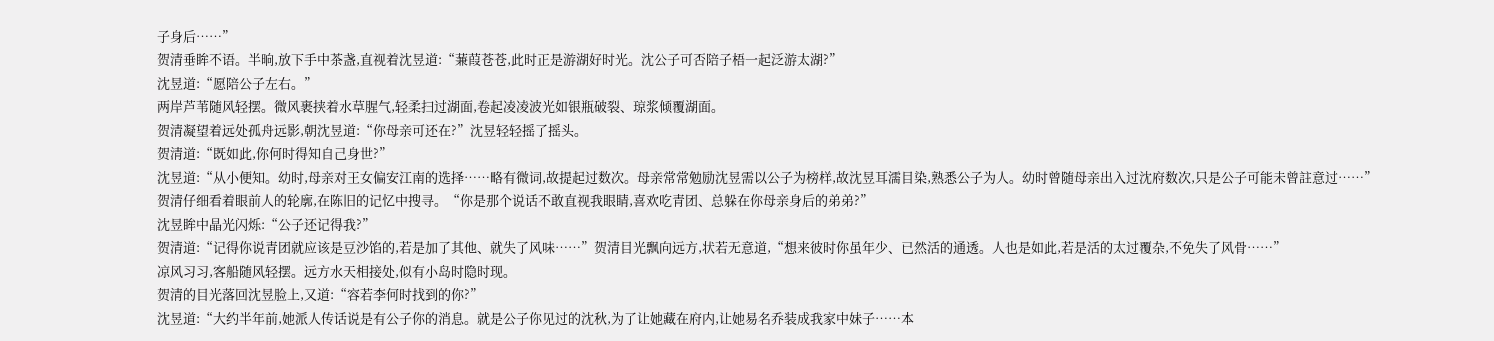子身后……”
贺清垂眸不语。半晌,放下手中茶盏,直视着沈昱道:“蒹葭苍苍,此时正是游湖好时光。沈公子可否陪子梧一起泛游太湖?”
沈昱道:“愿陪公子左右。”
两岸芦苇随风轻摆。微风裹挟着水草腥气,轻柔扫过湖面,卷起凌凌波光如银瓶破裂、琼浆倾覆湖面。
贺清凝望着远处孤舟远影,朝沈昱道:“你母亲可还在?”沈昱轻轻摇了摇头。
贺清道:“既如此,你何时得知自己身世?”
沈昱道:“从小便知。幼时,母亲对王女偏安江南的选择……略有微词,故提起过数次。母亲常常勉励沈昱需以公子为榜样,故沈昱耳濡目染,熟悉公子为人。幼时曾随母亲出入过沈府数次,只是公子可能未曾註意过……”
贺清仔细看着眼前人的轮廓,在陈旧的记忆中搜寻。“你是那个说话不敢直视我眼睛,喜欢吃青团、总躲在你母亲身后的弟弟?”
沈昱眸中晶光闪烁:“公子还记得我?”
贺清道:“记得你说青团就应该是豆沙馅的,若是加了其他、就失了风味……”贺清目光飘向远方,状若无意道,“想来彼时你虽年少、已然活的通透。人也是如此,若是活的太过覆杂,不免失了风骨……”
凉风习习,客船随风轻摆。远方水天相接处,似有小岛时隐时现。
贺清的目光落回沈昱脸上,又道:“容若李何时找到的你?”
沈昱道:“大约半年前,她派人传话说是有公子你的消息。就是公子你见过的沈秋,为了让她藏在府内,让她易名乔装成我家中妹子……本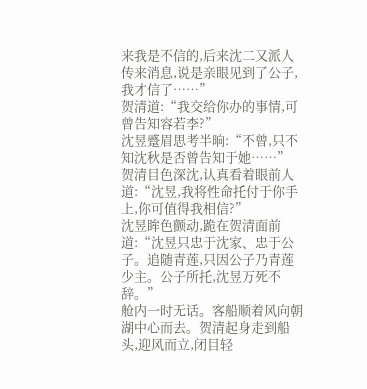来我是不信的,后来沈二又派人传来消息,说是亲眼见到了公子,我才信了……”
贺清道:“我交给你办的事情,可曾告知容若李?”
沈昱蹙眉思考半晌:“不曾,只不知沈秋是否曾告知于她……”
贺清目色深沈,认真看着眼前人道:“沈昱,我将性命托付于你手上,你可值得我相信?”
沈昱眸色颤动,跪在贺清面前道:“沈昱只忠于沈家、忠于公子。追随青莲,只因公子乃青莲少主。公子所托,沈昱万死不辞。”
舱内一时无话。客船顺着风向朝湖中心而去。贺清起身走到船头,迎风而立,闭目轻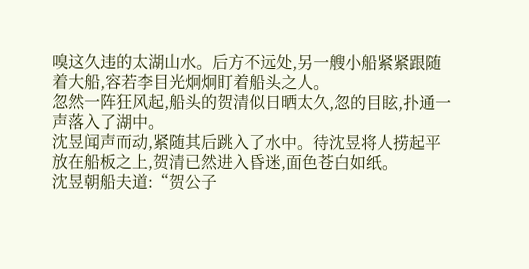嗅这久违的太湖山水。后方不远处,另一艘小船紧紧跟随着大船,容若李目光炯炯盯着船头之人。
忽然一阵狂风起,船头的贺清似日晒太久,忽的目眩,扑通一声落入了湖中。
沈昱闻声而动,紧随其后跳入了水中。待沈昱将人捞起平放在船板之上,贺清已然进入昏迷,面色苍白如纸。
沈昱朝船夫道:“贺公子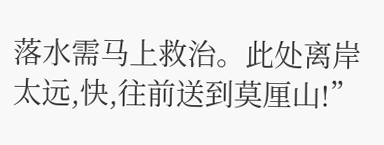落水需马上救治。此处离岸太远,快,往前送到莫厘山!”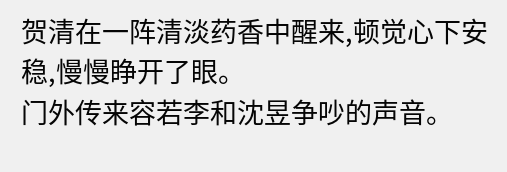贺清在一阵清淡药香中醒来,顿觉心下安稳,慢慢睁开了眼。
门外传来容若李和沈昱争吵的声音。